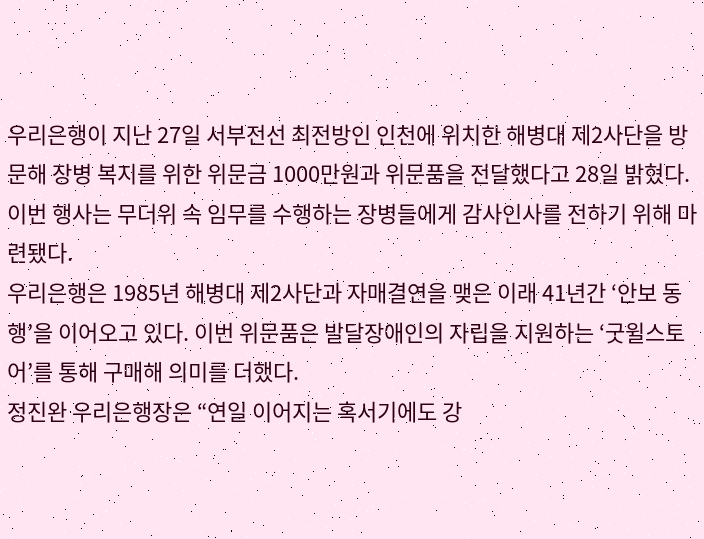우리은행이 지난 27일 서부전선 최전방인 인천에 위치한 해병대 제2사단을 방문해 장병 복지를 위한 위문금 1000만원과 위문품을 전달했다고 28일 밝혔다. 이번 행사는 무더위 속 임무를 수행하는 장병들에게 감사인사를 전하기 위해 마련됐다.
우리은행은 1985년 해병대 제2사단과 자매결연을 맺은 이래 41년간 ‘안보 동행’을 이어오고 있다. 이번 위문품은 발달장애인의 자립을 지원하는 ‘굿윌스토어’를 통해 구매해 의미를 더했다.
정진완 우리은행장은 “연일 이어지는 혹서기에도 강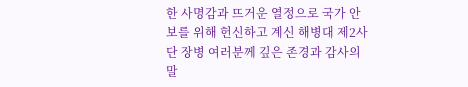한 사명감과 뜨거운 열정으로 국가 안보를 위해 헌신하고 계신 해병대 제2사단 장병 여러분께 깊은 존경과 감사의 말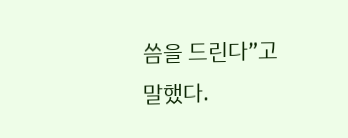씀을 드린다”고 말했다.